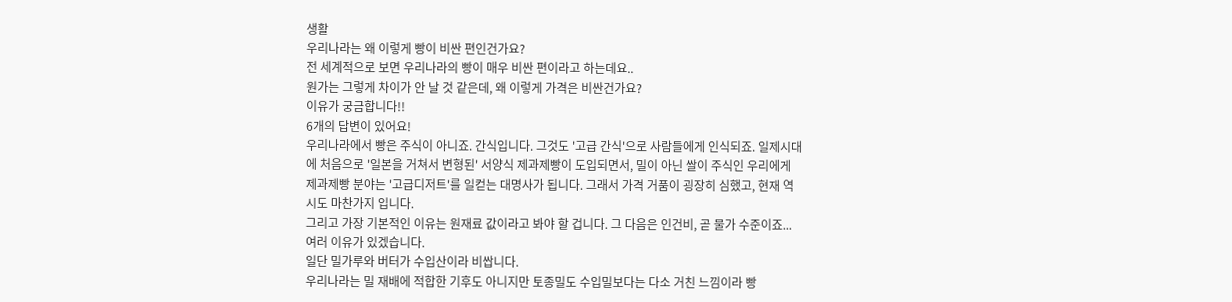생활
우리나라는 왜 이렇게 빵이 비싼 편인건가요?
전 세계적으로 보면 우리나라의 빵이 매우 비싼 편이라고 하는데요..
원가는 그렇게 차이가 안 날 것 같은데, 왜 이렇게 가격은 비싼건가요?
이유가 궁금합니다!!
6개의 답변이 있어요!
우리나라에서 빵은 주식이 아니죠. 간식입니다. 그것도 '고급 간식'으로 사람들에게 인식되죠. 일제시대에 처음으로 '일본을 거쳐서 변형된' 서양식 제과제빵이 도입되면서, 밀이 아닌 쌀이 주식인 우리에게 제과제빵 분야는 '고급디저트'를 일컫는 대명사가 됩니다. 그래서 가격 거품이 굉장히 심했고, 현재 역시도 마찬가지 입니다.
그리고 가장 기본적인 이유는 원재료 값이라고 봐야 할 겁니다. 그 다음은 인건비, 곧 물가 수준이죠...
여러 이유가 있겠습니다.
일단 밀가루와 버터가 수입산이라 비쌉니다.
우리나라는 밀 재배에 적합한 기후도 아니지만 토종밀도 수입밀보다는 다소 거친 느낌이라 빵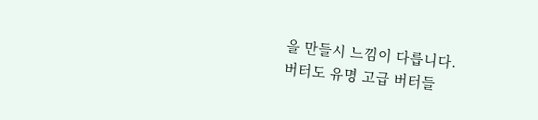을 만들시 느낌이 다릅니다.
버터도 유명 고급 버터들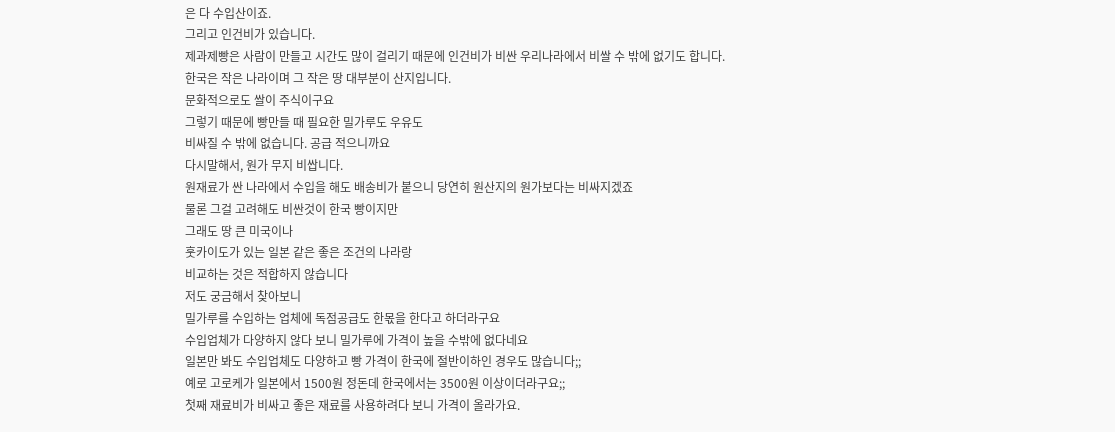은 다 수입산이죠.
그리고 인건비가 있습니다.
제과제빵은 사람이 만들고 시간도 많이 걸리기 때문에 인건비가 비싼 우리나라에서 비쌀 수 밖에 없기도 합니다.
한국은 작은 나라이며 그 작은 땅 대부분이 산지입니다.
문화적으로도 쌀이 주식이구요
그렇기 때문에 빵만들 때 필요한 밀가루도 우유도
비싸질 수 밖에 없습니다. 공급 적으니까요
다시말해서, 원가 무지 비쌉니다.
원재료가 싼 나라에서 수입을 해도 배송비가 붙으니 당연히 원산지의 원가보다는 비싸지겠죠
물론 그걸 고려해도 비싼것이 한국 빵이지만
그래도 땅 큰 미국이나
훗카이도가 있는 일본 같은 좋은 조건의 나라랑
비교하는 것은 적합하지 않습니다
저도 궁금해서 찾아보니
밀가루를 수입하는 업체에 독점공급도 한몫을 한다고 하더라구요
수입업체가 다양하지 않다 보니 밀가루에 가격이 높을 수밖에 없다네요
일본만 봐도 수입업체도 다양하고 빵 가격이 한국에 절반이하인 경우도 많습니다;;
예로 고로케가 일본에서 1500원 정돈데 한국에서는 3500원 이상이더라구요;;
첫째 재료비가 비싸고 좋은 재료를 사용하려다 보니 가격이 올라가요.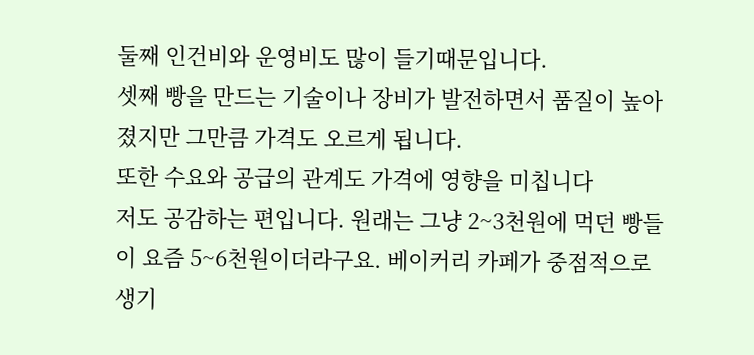둘째 인건비와 운영비도 많이 들기때문입니다.
셋째 빵을 만드는 기술이나 장비가 발전하면서 품질이 높아졌지만 그만큼 가격도 오르게 됩니다.
또한 수요와 공급의 관계도 가격에 영향을 미칩니다
저도 공감하는 편입니다. 원래는 그냥 2~3천원에 먹던 빵들이 요즘 5~6천원이더라구요. 베이커리 카페가 중점적으로 생기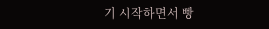기 시작하면서 빵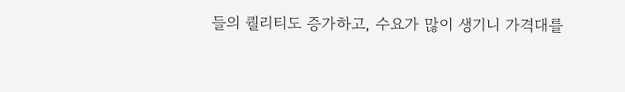들의 퀄리티도 증가하고, 수요가 많이 생기니 가격대를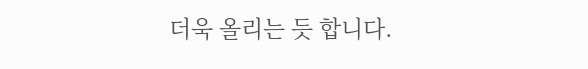더욱 올리는 듯 합니다.